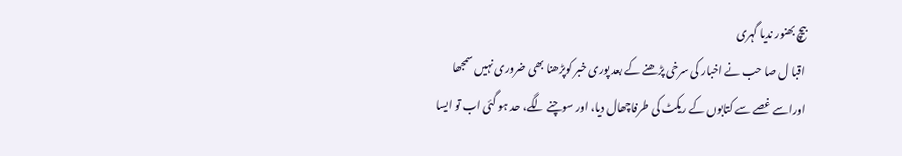بیچ بھنور ندیا گہری
اقبا ل صا حب نے اخبار کی سرخی پڑھنے کے بعد پوری خبر کوپڑھنا بھی ضروری نہیں سمجھا اوراسے غصے سے کتابوں کے ریکٹ کی طرفاچھال دیا، اور سوچنے لگے، حد ہو گئی اب تو ایسا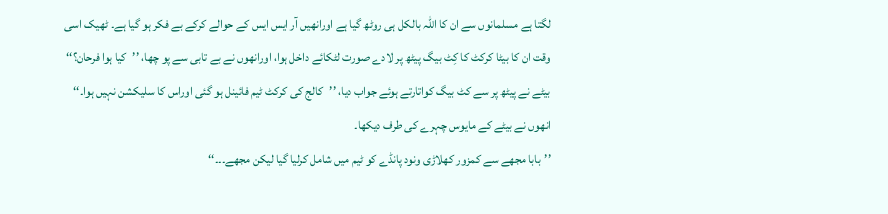لگتا ہے مسلمانوں سے ان کا اللہ بالکل ہی روٹھ گیا ہے اورانھیں آر ایس ایس کے حوالے کرکے بے فکر ہو گیا ہے۔ ٹھیک اسی وقت ان کا بیٹا کرکٹ کا کِٹ بیگ پیٹھ پر لادے صورت لٹکائے داخل ہوا، اورانھوں نے بے تابی سے پو چھا، ’’کیا ہوا فرحان؟‘‘
بیٹے نے پیٹھ پر سے کٹ بیگ کواتارتے ہوئے جواب دیا، ’’کالج کی کرکٹ ٹیم فائینل ہو گئی اوراس کا سلیکشن نہیں ہوا۔‘‘
انھوں نے بیٹے کے مایوس چہرے کی طرف دیکھا۔
’’بابا مجھے سے کمزور کھلاڑی ونود پانڈے کو ٹیم میں شامل کرلیا گیا لیکن مجھے۔۔۔‘‘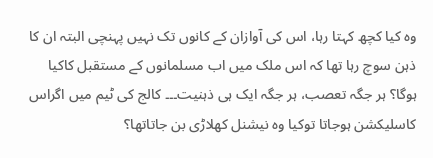وہ کیا کچھ کہتا رہا، اس کی آوازان کے کانوں تک نہیں پہنچی البتہ ان کا ذہن سوچ رہا تھا کہ اس ملک میں اب مسلمانوں کے مستقبل کاکیا ہوگا؟ ہر جگہ تعصب، ہر جگہ ایک ہی ذہنیت۔۔۔ کالج کی ٹیم میں اگراس کاسلیکشن ہوجاتا توکیا وہ نیشنل کھلاڑی بن جاتاتھا؟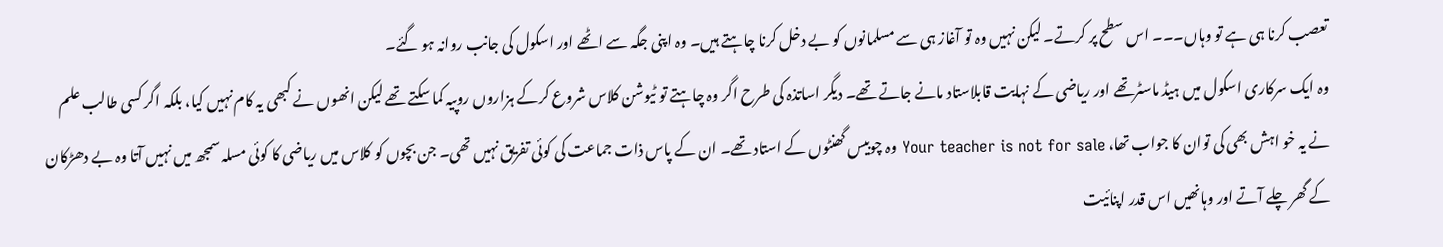تعصب کرنا ہی ہے تو وہاں۔۔۔ اس سطح پر کرتے۔ لیکن نہیں وہ تو آغاز ہی سے مسلمانوں کو بے دخل کرنا چاہتے ہیں۔ وہ اپنی جگہ سے اٹھے اور اسکول کی جانب روانہ ہو گئے۔
وہ ایک سرکاری اسکول میں ہیڈ ماسٹرتھے اور ریاضی کے نہایت قابلاستاد مانے جاتے تھے۔ دیگر اساتذہ کی طرح اگر وہ چاہتے تو ٹیوشن کلاس شروع کرکے ہزاروں روپیہ کما سکتے تھے لیکن انھوں نے کبھی یہ کام نہیں کیا، بلکہ اگر کسی طالب علم نے یہ خو اہش بھی کی توان کا جواب تھا، Your teacher is not for sale وہ چوبیس گھنٹوں کے استاد تھے۔ ان کے پاس ذات جماعت کی کوئی تفریق نہیں تھی۔ جن بچوں کو کلاس میں ریاضی کا کوئی مسلہ سمجھ میں نہیں آتا وہ بے دھڑکان کے گھر چلے آتے اور وہانھیں اس قدر اپنائیت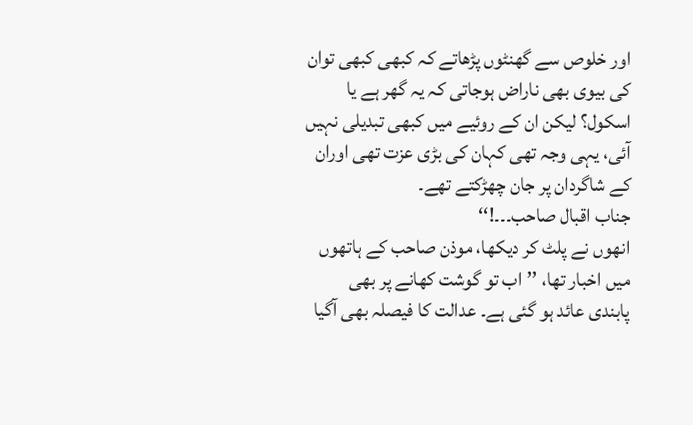اور خلوص سے گھنٹوں پڑھاتے کہ کبھی کبھی توان کی بیوی بھی ناراض ہوجاتی کہ یہ گھر ہے یا اسکول؟ لیکن ان کے روئیے میں کبھی تبدیلی نہیں آئی، یہی وجہ تھی کہان کی بڑی عزت تھی اوران کے شاگردان پر جان چھڑکتے تھے۔
جناب اقبال صاحب۔۔۔!‘‘
انھوں نے پلٹ کر دیکھا، موذن صاحب کے ہاتھوں میں اخبار تھا، ’’اب تو گوشت کھانے پر بھی پابندی عائد ہو گئی ہے۔ عدالت کا فیصلہ بھی آگیا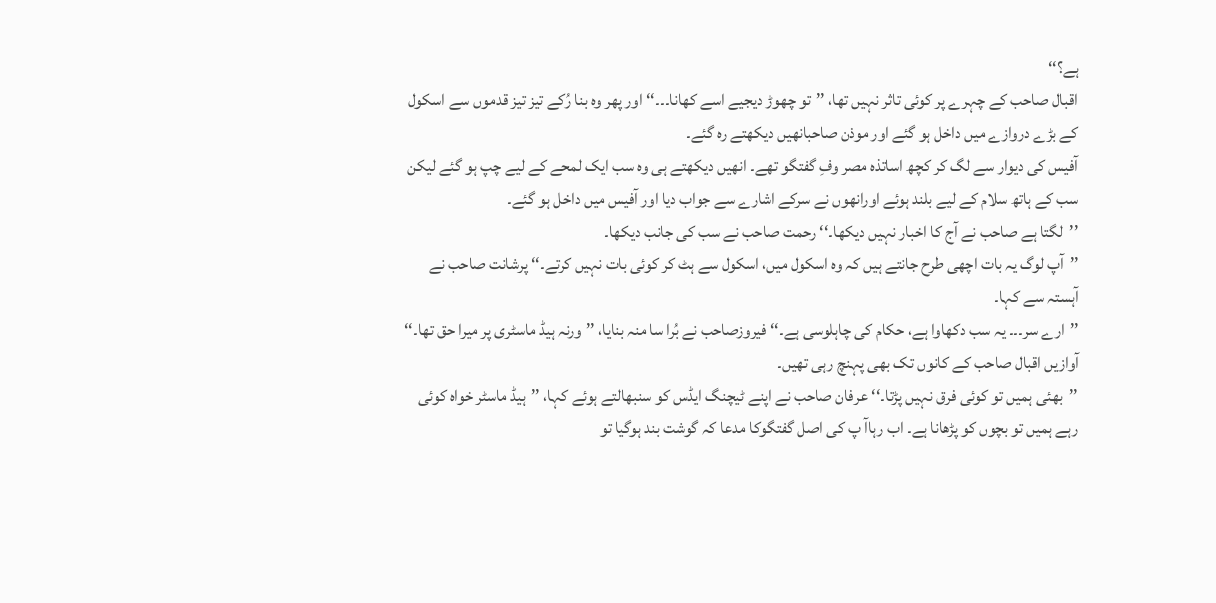ہے؟‘‘
اقبال صاحب کے چہرے پر کوئی تاثر نہیں تھا، ’’تو چھوڑ دیجیے اسے کھانا۔۔۔‘‘ اور پھر وہ بنا رُکے تیز تیز قدموں سے اسکول کے بڑے دروازے میں داخل ہو گئے اور موذن صاحبانھیں دیکھتے رہ گئے۔
آفیس کی دیوار سے لگ کر کچھ اساتذہ مصر وفِ گفتگو تھے۔ انھیں دیکھتے ہی وہ سب ایک لمحے کے لیے چپ ہو گئے لیکن سب کے ہاتھ سلام کے لیے بلند ہوئے اورانھوں نے سرکے اشارے سے جواب دیا اور آفیس میں داخل ہو گئے۔
’’لگتا ہے صاحب نے آج کا اخبار نہیں دیکھا۔‘‘ رحمت صاحب نے سب کی جانب دیکھا۔
’’آپ لوگ یہ بات اچھی طرح جانتے ہیں کہ وہ اسکول میں، اسکول سے ہٹ کر کوئی بات نہیں کرتے۔‘‘ پرشانت صاحب نے آہستہ سے کہا۔
’’ارے سر۔۔۔ یہ سب دکھاوا ہے، حکام کی چاہلوسی ہے۔‘‘ فیروزصاحب نے بُرا سا منہ بنایا، ’’ورنہ ہیڈ ماسٹری پر میرا حق تھا۔‘‘
آوازیں اقبال صاحب کے کانوں تک بھی پہنچ رہی تھیں۔
’’بھئی ہمیں تو کوئی فرق نہیں پڑتا۔‘‘ عرفان صاحب نے اپنے ٹیچنگ ایڈس کو سنبھالتے ہوئے کہا، ’’ہیڈ ماسٹر خواہ کوئی رہے ہمیں تو بچوں کو پڑھانا ہے۔ اب رہاآ پ کی اصل گفتگوکا مدعا کہ گوشت بند ہوگیا تو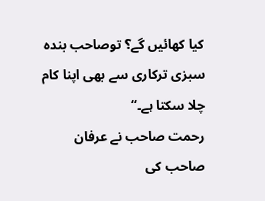کیا کھائیں گے؟ توصاحب بندہ سبزی ترکاری سے بھی اپنا کام چلا سکتا ہے۔‘‘
رحمت صاحب نے عرفان صاحب کی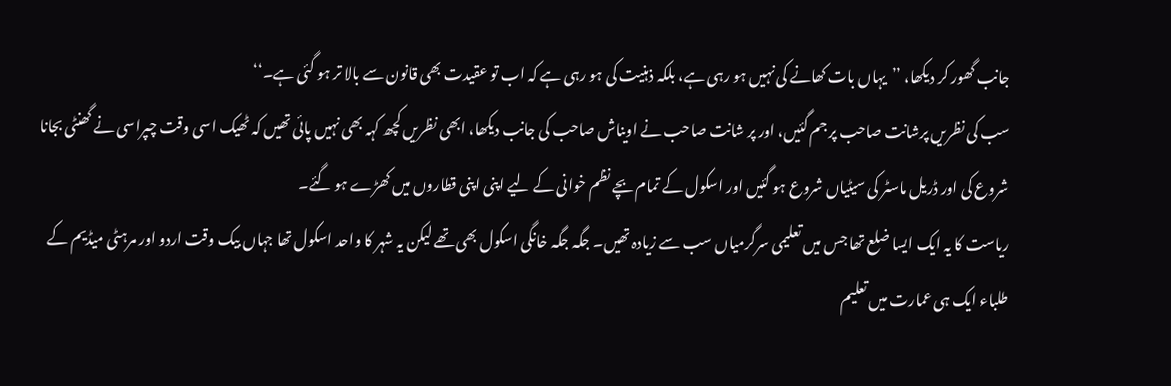جانب گھور کر دیکھا، ’’یہاں بات کھانے کی نہیں ہو رہی ہے، بلکہ ذہنیت کی ہو رہی ہے کہ اب تو عقیدت بھی قانون سے بالا تر ہو گئی ہے۔‘‘
سب کی نظریں پرشانت صاحب پر جم گئیں، اور پر شانت صاحب نے اویناش صاحب کی جانب دیکھا، ابھی نظریں کچھ کہہ بھی نہیں پائی تھیں کہ ٹھیک اسی وقت چپراسی نے گھنٹی بجانا شروع کی اور ڈریل ماسٹر کی سیٹیاں شروع ہو گئیں اور اسکول کے تمام بچے نظم خوانی کے لیے اپنی اپنی قطاروں میں کھڑے ہو گئے۔
ریاست کا یہ ایک ایسا ضلع تھا جس میں تعلیمی سرگرمیاں سب سے زیادہ تھیں۔ جگہ جگہ خانگی اسکول بھی تھے لیکن یہ شہر کا واحد اسکول تھا جہاں بیک وقت اردو اور مرہٹی میڈیم کے طلباء ایک ہی عمارت میں تعلیم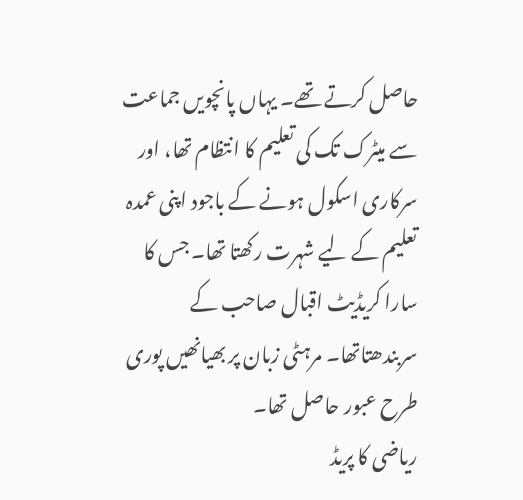حاصل کرتے تھے۔ یہاں پانچویں جماعت سے میٹرک تک کی تعلیم کا انتظام تھا، اور سرکاری اسکول ہونے کے باجود اپنی عمدہ تعلیم کے لیے شہرت رکھتا تھا۔ جس کا سارا کریڈیٹ اقبال صاحب کے سربندھتاتھا۔ مرہٹی زبان پر بھیانھیں پوری طرح عبور حاصل تھا۔
ریاضی کا پریڈ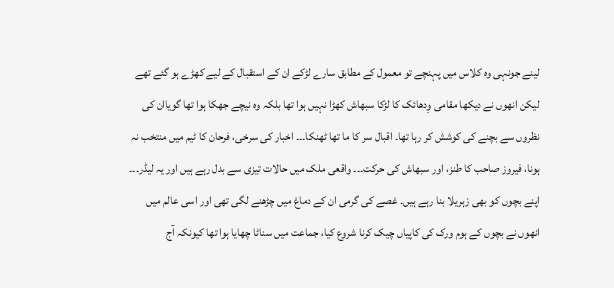لینے جونہی وہ کلاس میں پہنچے تو معمول کے مطابق سارے لڑکے ان کے استقبال کے لیے کھڑے ہو گئے تھے لیکن انھوں نے دیکھا مقامی وِدھائک کا لڑکا سبھاش کھڑا نہیں ہوا تھا بلکہ وہ نیچے جھکا ہوا تھا گویاان کی نظروں سے بچنے کی کوشش کر رہا تھا۔ اقبال سر کا ما تھا ٹھنکا۔۔۔ اخبار کی سرخی، فرحان کا ٹیم میں منتخب نہ ہونا، فیروز صاحب کا طنز، اور سبھاش کی حرکت۔۔۔ واقعی ملک میں حالات تیزی سے بدل رہے ہیں اور یہ لیڈر۔۔۔ اپنے بچوں کو بھی زہریلا بنا رہے ہیں۔ غصے کی گرمی ان کے دماغ میں چڑھنے لگی تھی اور اسی عالم میں انھوں نے بچوں کے ہوم ورک کی کاپیاں چیک کرنا شروع کیا، جماعت میں سناٹا چھایا ہوا تھا کیونکہ آج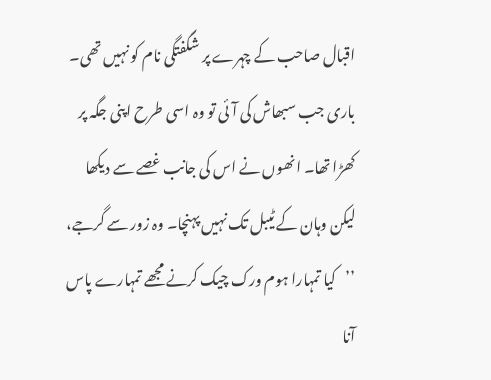اقبال صاحب کے چہرے پر شگفتگی نام کو نہیں تھی۔ باری جب سبھاش کی آئی تو وہ اسی طرح اپنی جگہ پر کھڑا تھا۔ انھوں نے اس کی جانب غصے سے دیکھا لیکن وہان کے ٹیبل تک نہیں پہنچا۔ وہ زور سے گرجے، ’’کیا تمہارا ہوم ورک چیک کرنے مجھے تمہارے پاس آنا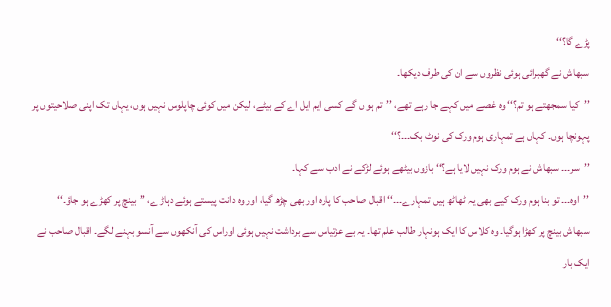پڑے گا؟‘‘
سبھاش نے گھبرائی ہوئی نظروں سے ان کی طرف دیکھا۔
’’کیا سمجھتے ہو تم؟‘‘ وہ غصے میں کہے جا رہے تھے، ’’تم ہو ں گے کسی ایم ایل اے کے بیٹے، لیکن میں کوئی چاپلوس نہیں ہوں، یہاں تک اپنی صلاحیتوں پر پہونچا ہوں۔ کہاں ہے تمہاری ہوم ورک کی نوٹ بک۔۔۔؟‘‘
’’سر۔۔۔ سبھاش نے ہوم ورک نہیں لایا ہے؟‘‘ بازوں بیٹھے ہوئے لڑکے نے ادب سے کہا۔
’’اوہ۔۔۔ تو بنا ہوم ورک کیے بھی یہ ٹھاٹھ ہیں تمہارے۔۔۔‘‘ اقبال صاحب کا پارہ اور بھی چڑھ گیا، اور وہ دانت پیستے ہوئے دہاڑ ے، ’’بینچ پر کھڑے ہو جاؤ۔‘‘
سبھاش بینچ پر کھڑا ہوگیا۔ وہ کلاس کا ایک ہونہار طالب علم تھا۔ یہ بے عزتیاس سے برداشت نہیں ہوئی اوراس کی آنکھوں سے آنسو بہنے لگے۔ اقبال صاحب نے ایک بار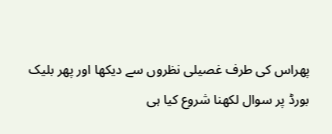پھراس کی طرف غصیلی نظروں سے دیکھا اور پھر بلیک بورڈ پر سوال لکھنا شروع کیا ہی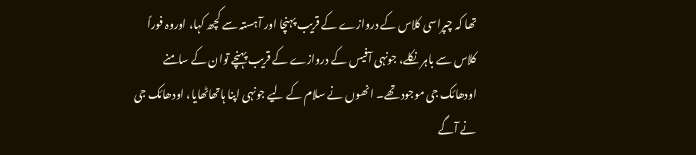تھا کہ چپراسی کلاس کے دروازے کے قریب پہنچا اور آہستہ سے کچھ کہا، اوروہ فوراً کلاس سے باہر نکلے، جونہی آفیس کے دروازے کے قریب پہنچے توان کے سامنے اودھائک جی موجود تھے۔ انھوں نے سلام کے لیے جونہی اپنا ہاتھاٹھایا، اودھائک جی نے آگے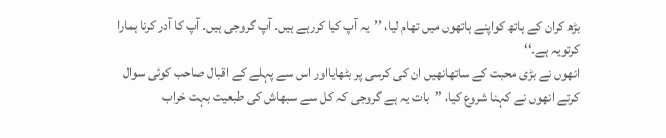بڑھ کران کے ہاتھ کواپنے ہاتھوں میں تھام لیا، ’’یہ آپ کیا کررہے ہیں۔ آپ گروجی ہیں۔ آپ کا آدر کرنا ہمارا کرتویہ ہے۔‘‘
انھوں نے بڑی محبت کے ساتھانھیں ان کی کرسی پر بٹھایااور اس سے پہلے کے اقبال صاحب کوئی سوال کرتے انھوں نے کہنا شروع کیا، ’’بات یہ ہے گروجی کہ کل سے سبھاش کی طبعیت بہت خراب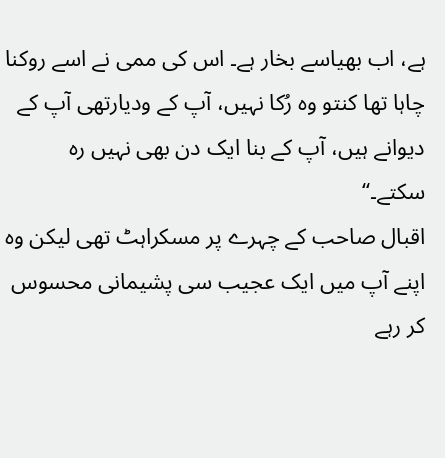ہے، اب بھیاسے بخار ہے۔ اس کی ممی نے اسے روکنا چاہا تھا کنتو وہ رُکا نہیں، آپ کے ودیارتھی آپ کے دیوانے ہیں، آپ کے بنا ایک دن بھی نہیں رہ سکتے۔‘‘
اقبال صاحب کے چہرے پر مسکراہٹ تھی لیکن وہ اپنے آپ میں ایک عجیب سی پشیمانی محسوس کر رہے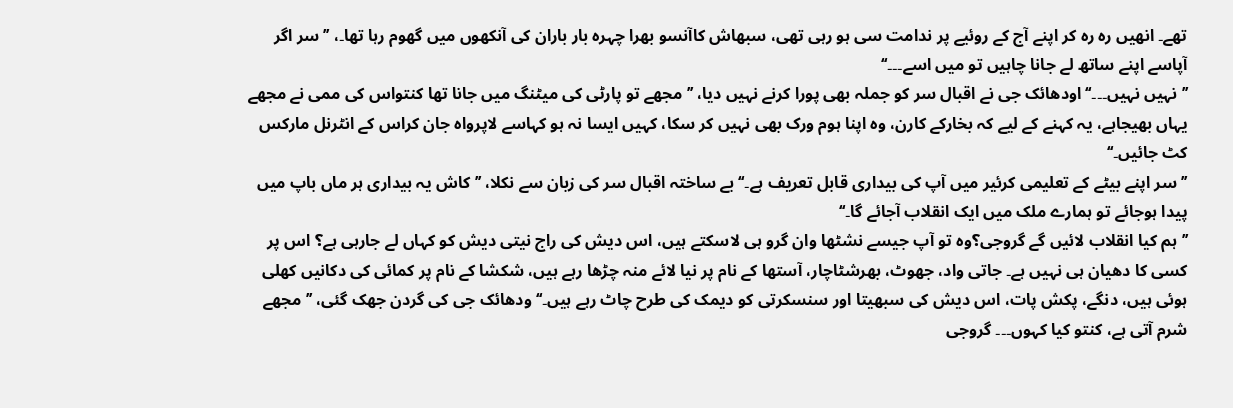تھے۔ انھیں رہ رہ کر اپنے آج کے روئیے پر ندامت سی ہو رہی تھی، سبھاش کاآنسو بھرا چہرہ بار باران کی آنکھوں میں گھوم رہا تھا۔، ’’سر اگر آپاسے اپنے ساتھ لے جانا چاہیں تو میں اسے۔۔۔‘‘
’’نہیں نہیں۔۔۔‘‘ اودھائک جی نے اقبال سر کو جملہ بھی پورا کرنے نہیں دیا، ’’مجھے تو پارٹی کی میٹنگ میں جانا تھا کنتواس کی ممی نے مجھے یہاں بھیجاہے، یہ کہنے کے لیے کہ بخارکے کارن، وہ اپنا ہوم ورک بھی نہیں کر سکا، کہیں ایسا نہ ہو کہاسے لاپرواہ جان کراس کے انٹرنل مارکس کٹ جائیں۔‘‘
’’سر اپنے بیٹے کے تعلیمی کرئیر میں آپ کی بیداری قابل تعریف ہے۔‘‘ بے ساختہ اقبال سر کی زبان سے نکلا، ’’کاش یہ بیداری ہر ماں باپ میں پیدا ہوجائے تو ہمارے ملک میں ایک انقلاب آجائے گا۔‘‘
’’ہم کیا انقلاب لائیں گے گروجی؟وہ تو آپ جیسے نشٹھا وان گرو ہی لاسکتے ہیں، اس دیش کی راج نیتی دیش کو کہاں لے جارہی ہے؟ اس پر کسی کا دھیان ہی نہیں ہے۔ جاتی واد، جھوٹ، بھرشٹاچار، آستھا کے نام پر نیا لائے منہ چڑھا رہے ہیں، شکشا کے نام پر کمائی کی دکانیں کھلی ہوئی ہیں، دنگے، پکش پات، اس دیش کی سبھیتا اور سنسکرتی کو دیمک کی طرح چاٹ رہے ہیں۔‘‘ ودھائک جی کی گردن جھک گئی، ’’مجھے شرم آتی ہے، کنتو کیا کہوں۔۔۔ گروجی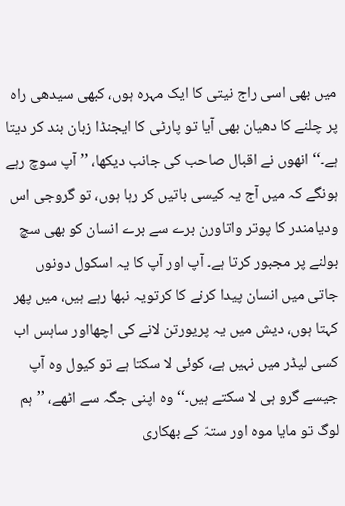میں بھی اسی راج نیتی کا ایک مہرہ ہوں، کبھی سیدھی راہ پر چلنے کا دھیان بھی آیا تو پارٹی کا ایجنڈا زبان بند کر دیتا ہے۔‘‘ انھوں نے اقبال صاحب کی جانب دیکھا، ’’آپ سوچ رہے ہونگے کہ میں آج یہ کیسی باتیں کر رہا ہوں، تو گروجی اس ودیامندر کا پوتر واتاورن برے سے برے انسان کو بھی سچ بولنے پر مجبور کرتا ہے۔ آپ اور آپ کا یہ اسکول دونوں جاتی میں انسان پیدا کرنے کا کرتویہ نبھا رہے ہیں، میں پھر کہتا ہوں، دیش میں یہ پریورتن لانے کی اچھااور ساہس اب کسی لیڈر میں نہیں ہے، کوئی لا سکتا ہے تو کیول وہ آپ جیسے گرو ہی لا سکتے ہیں۔‘‘ وہ اپنی جگہ سے اٹھے، ’’ہم لوگ تو مایا موہ اور ستہّ کے بھکاری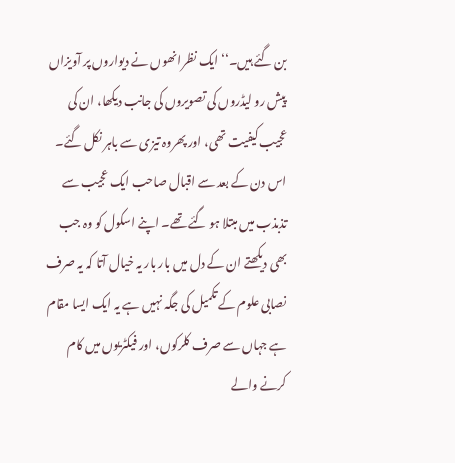بن گئے ہیں۔‘‘ ایک نظرانھوں نے دیواروں پر آویزاں پیش رو لیڈروں کی تصویروں کی جانب دیکھا، ان کی عجیب کیفیت تھی، اور پھروہ تیزی سے باہر نکل گئے۔
اس دن کے بعد سے اقبال صاحب ایک عجیب سے تذبذب میں مبتلا ہو گئے تھے۔ اپنے اسکول کو وہ جب بھی دیکھتے ان کے دل میں بار بار یہ خیال آتا کہ یہ صرف نصابی علوم کے تکمیل کی جگہ نہیں ہے یہ ایک ایسا مقام ہے جہاں سے صرف کلرکوں، اور فیکٹریوں میں کام کرنے والے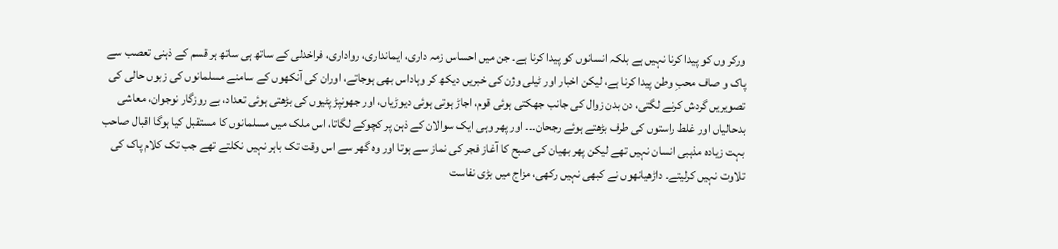ورکر وں کو پیدا کرنا نہیں ہے بلکہ انسانوں کو پیدا کرنا ہے۔ جن میں احساس زمہ داری، ایمانداری، رواداری، فراخدلی کے ساتھ ہی ساتھ ہر قسم کے ذہنی تعصب سے پاک و صاف محبِ وطن پیدا کرنا ہے، لیکن اخبار اور ٹیلی وژن کی خبریں دیکھ کر وہاداس بھی ہوجاتے، اوران کی آنکھوں کے سامنے مسلمانوں کی زبوں حالی کی تصویریں گردش کرنے لگتی، دن بدن زوال کی جانب جھکتی ہوئی قوم، اجاڑ ہوتی ہوئی دیوڑیاں، اور جھونپڑ پٹیوں کی بڑھتی ہوئی تعداد، بے روزگار نوجوان، معاشی بدحالیاں اور غلط راستوں کی طرف بڑھتے ہوئے رجحان۔۔۔ اور پھر وہی ایک سوالان کے ذہن پر کچوکے لگاتا، اس ملک میں مسلمانوں کا مستقبل کیا ہوگا اقبال صاحب بہت زیادہ مذہبی انسان نہیں تھے لیکن پھر بھیان کی صبح کا آغاز فجر کی نماز سے ہوتا اور وہ گھر سے اس وقت تک باہر نہیں نکلتے تھے جب تک کلام پاک کی تلاوت نہیں کرلیتے۔ داڑھیانھوں نے کبھی نہیں رکھی، مزاج میں بڑی نفاست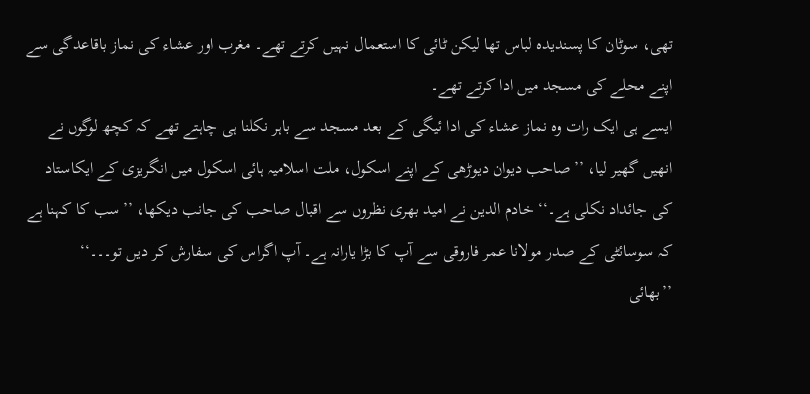تھی، سوٹان کا پسندیدہ لباس تھا لیکن ٹائی کا استعمال نہیں کرتے تھے۔ مغرب اور عشاء کی نماز باقاعدگی سے اپنے محلے کی مسجد میں ادا کرتے تھے۔
ایسے ہی ایک رات وہ نماز عشاء کی ادا ئیگی کے بعد مسجد سے باہر نکلنا ہی چاہتے تھے کہ کچھ لوگوں نے انھیں گھیر لیا، ’’صاحب دیوان دیوڑھی کے اپنے اسکول، ملت اسلامیہ ہائی اسکول میں انگریزی کے ایکاستاد کی جائداد نکلی ہے۔‘‘ خادم الدین نے امید بھری نظروں سے اقبال صاحب کی جانب دیکھا، ’’سب کا کہنا ہے کہ سوسائٹی کے صدر مولانا عمر فاروقی سے آپ کا بڑا یارانہ ہے۔ آپ اگراس کی سفارش کر دیں تو۔۔۔‘‘
’’بھائی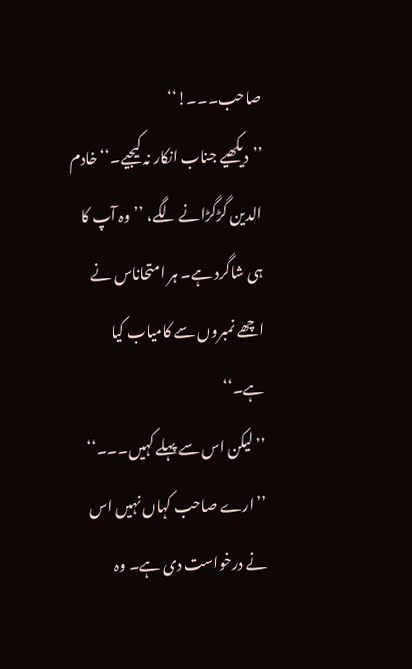صاحب۔۔۔!‘‘
’’دیکھیے جناب انکار نہ کیجیے۔‘‘ خادم الدین گڑگڑانے لگے، ’’وہ آپ کا ہی شاگرد ہے۔ ہر امتحاناس نے اچھے نمبروں سے کامیاب کیا ہے۔‘‘
’’لیکن اس سے پہلے کہیں۔۔۔‘‘
’’ارے صاحب کہاں نہیں اس نے درخواست دی ہے۔ وہ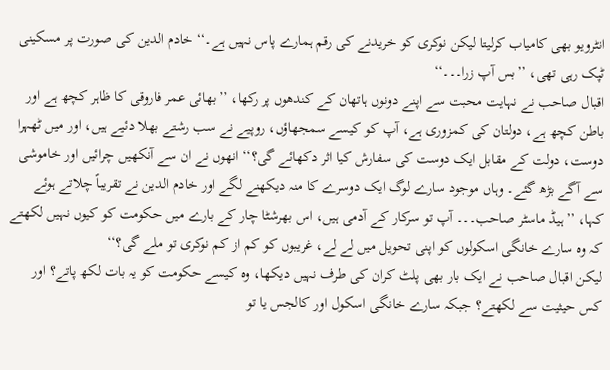انٹرویو بھی کامیاب کرلیتا لیکن نوکری کو خریدنے کی رقم ہمارے پاس نہیں ہے۔‘‘ خادم الدین کی صورت پر مسکینی ٹپک رہی تھی، ’’بس آپ زرا۔۔۔‘‘
اقبال صاحب نے نہایت محبت سے اپنے دونوں ہاتھان کے کندھوں پر رکھا، ’’بھائی عمر فاروقی کا ظاہر کچھ ہے اور باطن کچھ ہے، دولتان کی کمزوری ہے، آپ کو کیسے سمجھاؤں، روپیے نے سب رشتے بھلا دئیے ہیں، اور میں ٹھہرا دوست، دولت کے مقابل ایک دوست کی سفارش کیا اثر دکھائے گی؟‘‘ انھوں نے ان سے آنکھیں چرائیں اور خاموشی سے آگے بڑھ گئے۔ وہاں موجود سارے لوگ ایک دوسرے کا منہ دیکھنے لگے اور خادم الدین نے تقریباً چلاتے ہوئے کہا، ’’ہیڈ ماسٹر صاحب۔۔۔ آپ تو سرکار کے آدمی ہیں، اس بھرشٹا چار کے بارے میں حکومت کو کیوں نہیں لکھتے کہ وہ سارے خانگی اسکولوں کو اپنی تحویل میں لے لے، غریبوں کو کم از کم نوکری تو ملے گی؟‘‘
لیکن اقبال صاحب نے ایک بار بھی پلٹ کران کی طرف نہیں دیکھا، وہ کیسے حکومت کو یہ بات لکھ پاتے؟ اور کس حیثیت سے لکھتے؟ جبکہ سارے خانگی اسکول اور کالجس یا تو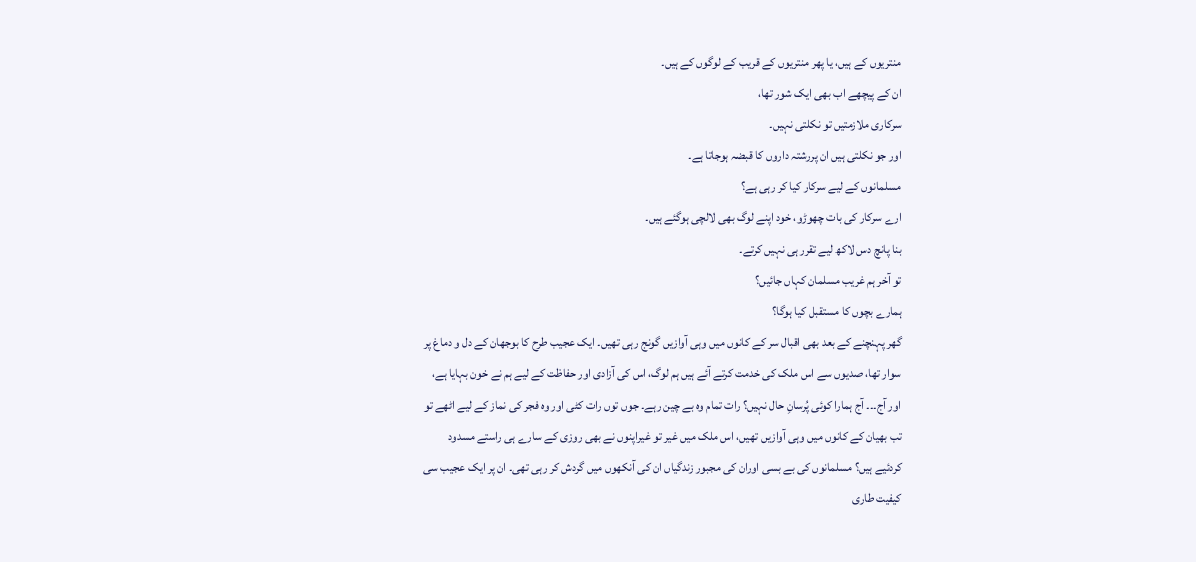منتریوں کے ہیں، یا پھر منتریوں کے قریب کے لوگوں کے ہیں۔
ان کے پیچھے اب بھی ایک شور تھا،
سرکاری ملازمتیں تو نکلتی نہیں۔
اور جو نکلتی ہیں ان پررشتہ داروں کا قبضہ ہوجاتا ہے۔
مسلمانوں کے لیے سرکار کیا کر رہی ہے؟
ارے سرکار کی بات چھوڑو، خود اپنے لوگ بھی لالچی ہوگئے ہیں۔
بنا پانچ دس لاکھ لیے تقرر ہی نہیں کرتے۔
تو آخر ہم غریب مسلمان کہاں جائیں؟
ہمارے بچوں کا مستقبل کیا ہوگا؟
گھر پہنچنے کے بعد بھی اقبال سر کے کانوں میں وہی آوازیں گونج رہی تھیں۔ ایک عجیب طرح کا بوجھان کے دل و دماغ پر سوار تھا، صدیوں سے اس ملک کی خدمت کرتے آئے ہیں ہم لوگ، اس کی آزادی اور حفاظت کے لیے ہم نے خون بہایا ہے، اور آج۔۔۔ آج ہمارا کوئی پُرسانِ حال نہیں؟ رات تمام وہ بے چین رہے۔ جوں توں رات کٹی اور وہ فجر کی نماز کے لیے اٹھے تو تب بھیان کے کانوں میں وہی آوازیں تھیں، اس ملک میں غیر تو غیراپنوں نے بھی روزی کے سارے ہی راستے مسدود کردئیے ہیں؟ مسلمانوں کی بے بسی اوران کی مجبور زندگیاں ان کی آنکھوں میں گردش کر رہی تھی۔ ان پر ایک عجیب سی کیفیت طاری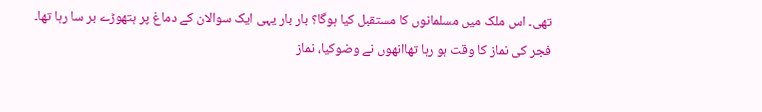تھی۔ اس ملک میں مسلمانوں کا مستقبل کیا ہوگا؟ بار بار یہی ایک سوالان کے دماغ پر ہتھوڑے بر سا رہا تھا۔ فجر کی نماز کا وقت ہو رہا تھاانھوں نے وضوکیا، نماز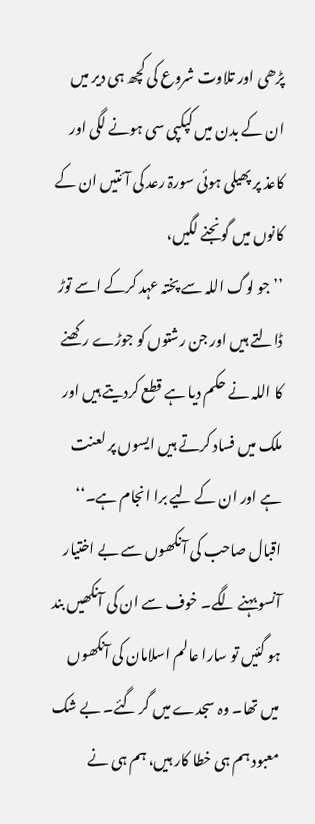پڑھی اور تلاوت شروع کی کچھ ہی دیر میں ان کے بدن میں کپکپی سی ہونے لگی اور کاعذ پر پھیلی ہوئی سورۃ رعد کی آئتیں ان کے کانوں میں گونجنے لگیں،
’’جو لوگ اللہ سے پختہ عہد کرکے اسے توڑ ڈالتے ہیں اور جن رشتوں کو جوڑے رکھنے کا اللہ نے حکم دیا ہے قطع کردیتے ہیں اور ملک میں فساد کرتے ہیں ایسوں پر لعنت ہے اور ان کے لیے برا انجام ہے۔‘‘
اقبال صاحب کی آنکھوں سے بے اختیار آنسو بہنے لگے۔ خوف سے ان کی آنکھیں بند ہو گئیں تو سارا عالم اسلامان کی آنکھوں میں تھا۔ وہ سجدے میں گر گئے۔ بے شک معبود ہم ہی خطا کار ہیں، ہم ہی نے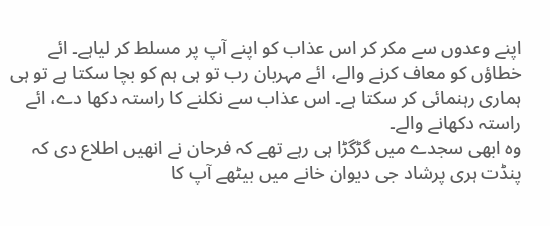اپنے وعدوں سے مکر کر اس عذاب کو اپنے آپ پر مسلط کر لیاہے۔ ائے خطاؤں کو معاف کرنے والے، ائے مہربان رب تو ہی ہم کو بچا سکتا ہے تو ہی ہماری رہنمائی کر سکتا ہے۔ اس عذاب سے نکلنے کا راستہ دکھا دے، ائے راستہ دکھانے والے۔
وہ ابھی سجدے میں گڑگڑا ہی رہے تھے کہ فرحان نے انھیں اطلاع دی کہ پنڈت ہری پرشاد جی دیوان خانے میں بیٹھے آپ کا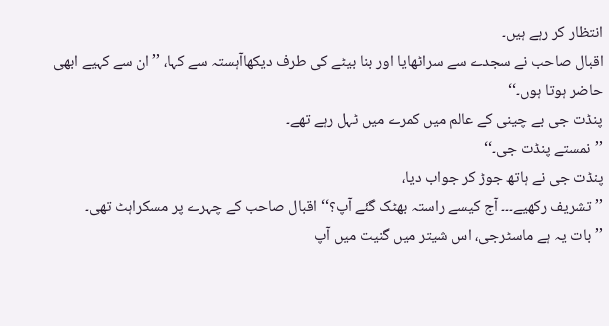انتظار کر رہے ہیں۔
اقبال صاحب نے سجدے سے سراٹھایا اور بنا بیٹے کی طرف دیکھاآہستہ سے کہا، ’’ان سے کہیے ابھی حاضر ہوتا ہوں۔‘‘
پنڈت جی بے چینی کے عالم میں کمرے میں ٹہل رہے تھے۔
’’نمستے پنڈت جی۔‘‘
پنڈت جی نے ہاتھ جوڑ کر جواب دیا،
’’تشریف رکھیے۔۔۔ آج کیسے راستہ بھٹک گئے آپ؟‘‘ اقبال صاحب کے چہرے پر مسکراہٹ تھی۔
’’بات یہ ہے ماسٹرجی، اس شیتر میں گنیت میں آپ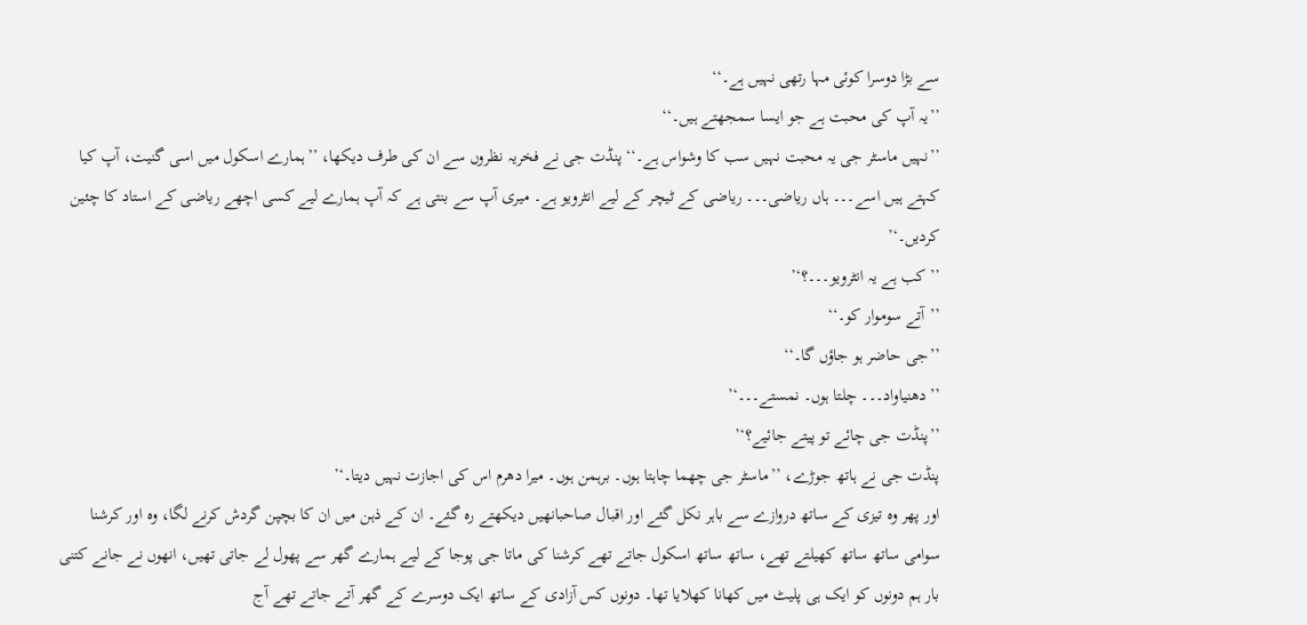سے بڑا دوسرا کوئی مہا رتھی نہیں ہے۔‘‘
’’یہ آپ کی محبت ہے جو ایسا سمجھتے ہیں۔‘‘
’’نہیں ماسٹر جی یہ محبت نہیں سب کا وشواس ہے۔‘‘ پنڈت جی نے فخریہ نظروں سے ان کی طرف دیکھا، ’’ہمارے اسکول میں اسی گنیت، آپ کیا کہتے ہیں اسے۔۔۔ ہاں ریاضی۔۔۔ ریاضی کے ٹیچر کے لیے انٹرویو ہے۔ میری آپ سے بنتی ہے کہ آپ ہمارے لیے کسی اچھے ریاضی کے استاد کا چئین کردیں۔‘’
’’کب ہے یہ انٹرویو۔۔۔؟‘’
’’آتے سوموار کو۔‘‘
’’جی حاضر ہو جاؤں گا۔‘‘
’’دھنیاواد۔۔۔ چلتا ہوں۔ نمستے۔۔۔‘’
’’پنڈت جی چائے تو پیتے جائیے؟‘’
پنڈت جی نے ہاتھ جوڑے، ’’ماسٹر جی چھما چاہتا ہوں۔ برہمن ہوں۔ میرا دھرم اس کی اجازت نہیں دیتا۔‘’
اور پھر وہ تیزی کے ساتھ دروازے سے باہر نکل گئے اور اقبال صاحبانھیں دیکھتے رہ گئے۔ ان کے ذہن میں ان کا بچپن گردش کرنے لگا، وہ اور کرشنا سوامی ساتھ ساتھ کھیلتے تھے، ساتھ ساتھ اسکول جاتے تھے کرشنا کی ماتا جی پوجا کے لیے ہمارے گھر سے پھول لے جاتی تھیں، انھوں نے جانے کتنی بار ہم دونوں کو ایک ہی پلیٹ میں کھانا کھلایا تھا۔ دونوں کس آزادی کے ساتھ ایک دوسرے کے گھر آتے جاتے تھے آج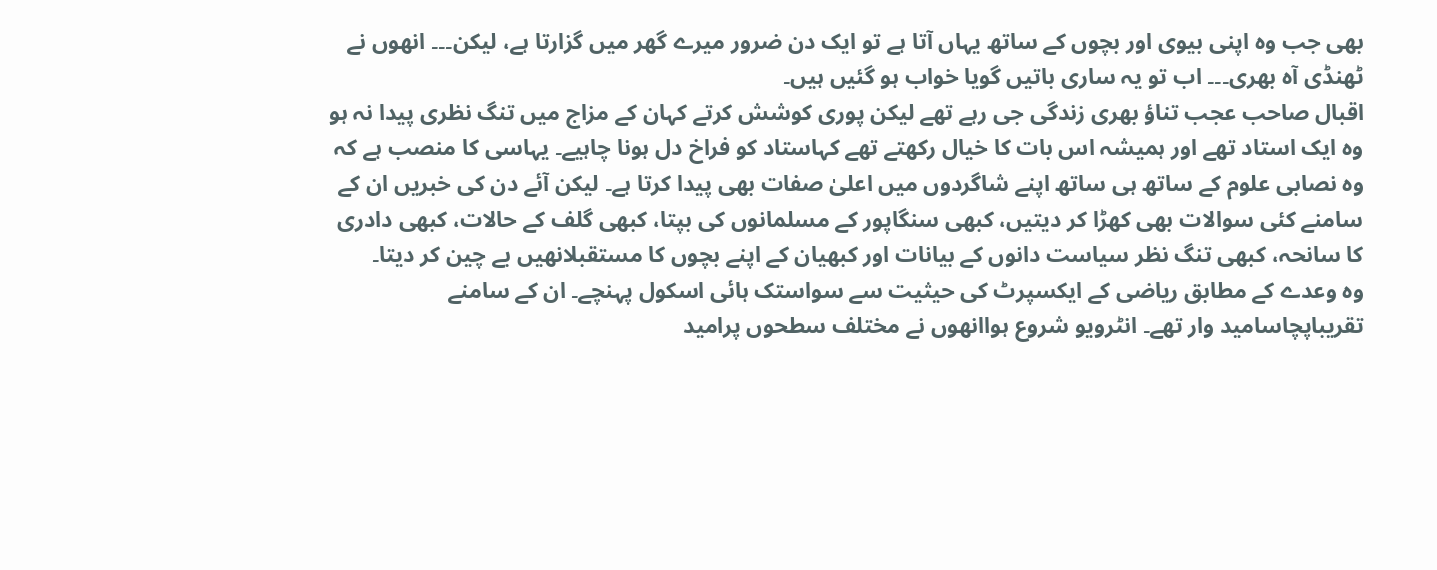بھی جب وہ اپنی بیوی اور بچوں کے ساتھ یہاں آتا ہے تو ایک دن ضرور میرے گھر میں گزارتا ہے، لیکن۔۔۔ انھوں نے ٹھنڈی آہ بھری۔۔۔ اب تو یہ ساری باتیں گویا خواب ہو گئیں ہیں۔
اقبال صاحب عجب تناؤ بھری زندگی جی رہے تھے لیکن پوری کوشش کرتے کہان کے مزاج میں تنگ نظری پیدا نہ ہو وہ ایک استاد تھے اور ہمیشہ اس بات کا خیال رکھتے تھے کہاستاد کو فراخ دل ہونا چاہیے۔ یہاسی کا منصب ہے کہ وہ نصابی علوم کے ساتھ ہی ساتھ اپنے شاگردوں میں اعلیٰ صفات بھی پیدا کرتا ہے۔ لیکن آئے دن کی خبریں ان کے سامنے کئی سوالات بھی کھڑا کر دیتیں، کبھی سنگاپور کے مسلمانوں کی بپتا، کبھی گلف کے حالات، کبھی دادری کا سانحہ، کبھی تنگ نظر سیاست دانوں کے بیانات اور کبھیان کے اپنے بچوں کا مستقبلانھیں بے چین کر دیتا۔
وہ وعدے کے مطابق ریاضی کے ایکسپرٹ کی حیثیت سے سواستک ہائی اسکول پہنچے۔ ان کے سامنے تقریباپچاسامید وار تھے۔ انٹرویو شروع ہواانھوں نے مختلف سطحوں پرامید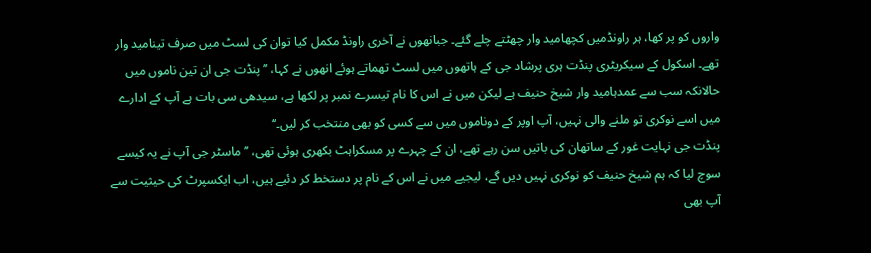واروں کو پر کھا، ہر راونڈمیں کچھامید وار چھٹتے چلے گئے۔ جبانھوں نے آخری راونڈ مکمل کیا توان کی لسٹ میں صرف تینامید وار تھے۔ اسکول کے سیکریٹری پنڈت ہری پرشاد جی کے ہاتھوں میں لسٹ تھماتے ہوئے انھوں نے کہا، ’’پنڈت جی ان تین ناموں میں حالانکہ سب سے عمدہامید وار شیخ حنیف ہے لیکن میں نے اس کا نام تیسرے نمبر پر لکھا ہے، سیدھی سی بات ہے آپ کے ادارے میں اسے نوکری تو ملنے والی نہیں، آپ اوپر کے دوناموں میں سے کسی کو بھی منتخب کر لیں۔‘‘
پنڈت جی نہایت غور کے ساتھان کی باتیں سن رہے تھے، ان کے چہرے پر مسکراہٹ بکھری ہوئی تھی، ’’ماسٹر جی آپ نے یہ کیسے سوچ لیا کہ ہم شیخ حنیف کو نوکری نہیں دیں گے، لیجیے میں نے اس کے نام پر دستخط کر دئیے ہیں، اب ایکسپرٹ کی حیثیت سے آپ بھی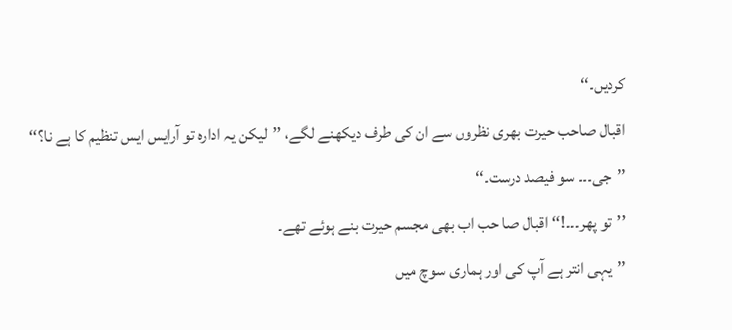کردیں۔‘‘
اقبال صاحب حیرت بھری نظروں سے ان کی طرف دیکھنے لگے، ’’لیکن یہ ادارہ تو آرایس ایس تنظیم کا ہے نا؟‘‘
’’جی۔۔۔ سو فیصد درست۔‘‘
’’تو پھر۔۔۔!‘‘ اقبال صا حب اب بھی مجسم حیرت بنے ہوئے تھے۔
’’یہی انتر ہے آپ کی اور ہماری سوچ میں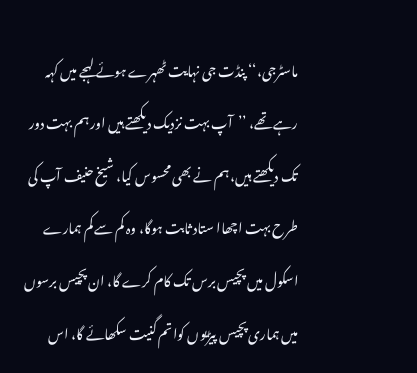ماسٹرجی،‘‘ پنڈت جی نہایت ٹھہرے ہوئے لہجے میں کہہ رہے تھے، ’’آپ بہت نزدیک دیکھتے ہیں اور ہم بہت دور تک دیکھتے ہیں، ہم نے بھی محسوس کیا، شیخ حنیف آپ کی طرح بہت اچھاا ستاد ثابت ہوگا، وہ کم سے کم ہمارے اسکول میں پچیس برس تک کام کرے گا، ان پچیس برسوں میں ہماری پچیس پیڑیوں کواتم گنیت سکھائے گا، اس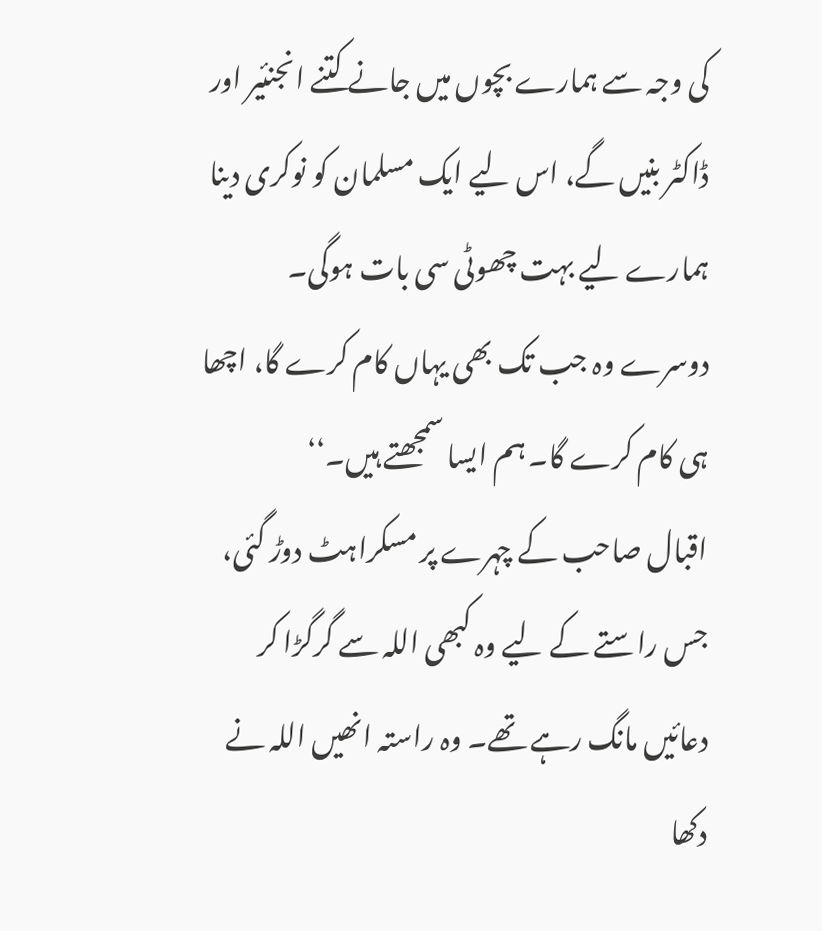کی وجہ سے ہمارے بچوں میں جانے کتنے انجنئیر اور ڈاکٹر بنیں گے، اس لیے ایک مسلمان کو نوکری دینا ہمارے لیے بہت چھوٹی سی بات ہوگی۔ دوسرے وہ جب تک بھی یہاں کام کرے گا، اچھا ہی کام کرے گا۔ ہم ایسا سمجھتے ہیں۔‘‘
اقبال صاحب کے چہرے پر مسکراہٹ دوڑ گئی، جس راستے کے لیے وہ کبھی اللہ سے گرگڑا کر دعائیں مانگ رہے تھے۔ وہ راستہ انھیں اللہ نے دکھا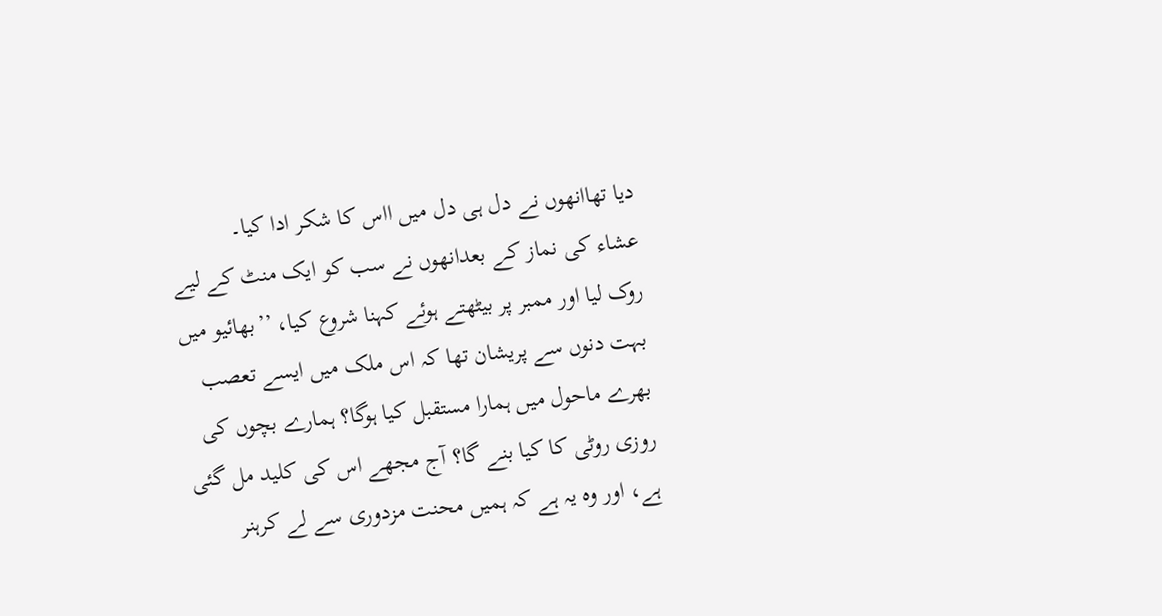دیا تھاانھوں نے دل ہی دل میں ااس کا شکر ادا کیا۔
عشاء کی نماز کے بعدانھوں نے سب کو ایک منٹ کے لیے روک لیا اور ممبر پر بیٹھتے ہوئے کہنا شروع کیا، ’’بھائیو میں بہت دنوں سے پریشان تھا کہ اس ملک میں ایسے تعصب بھرے ماحول میں ہمارا مستقبل کیا ہوگا؟ ہمارے بچوں کی روزی روٹی کا کیا بنے گا؟ آج مجھے اس کی کلید مل گئی ہے، اور وہ یہ ہے کہ ہمیں محنت مزدوری سے لے کرہنر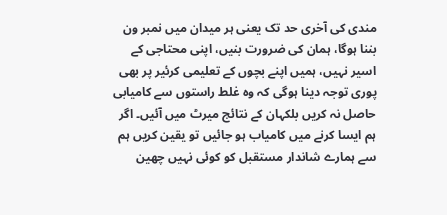مندی کی آخری حد تک یعنی ہر میدان میں نمبر ون بننا ہوگا، ہمان کی ضرورت بنیں، اپنی محتاجی کے اسیر نہیں، ہمیں اپنے بچوں کے تعلیمی کرئیر پر بھی پوری توجہ دینا ہوگی کہ وہ غلط راستوں سے کامیابی حاصل نہ کریں بلکہان کے نتائج میرٹ میں آئیں۔ اگر ہم ایسا کرنے میں کامیاب ہو جائیں تو یقین کریں ہم سے ہمارے شاندار مستقبل کو کوئی نہیں چھین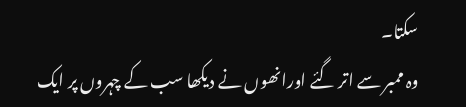سکتا۔
وہ ممبر سے اتر گئے اورانھوں نے دیکھا سب کے چہروں پر ایک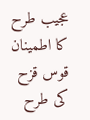عجیب طرح کا اطمینان قوس قزح کی طرح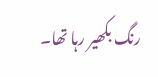رنگ بکھیر رہا تھا۔